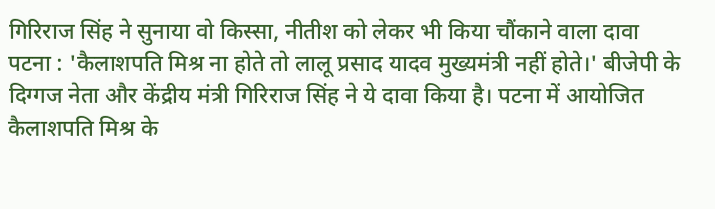गिरिराज सिंह ने सुनाया वो किस्सा, नीतीश को लेकर भी किया चौंकाने वाला दावा
पटना : 'कैलाशपति मिश्र ना होते तो लालू प्रसाद यादव मुख्यमंत्री नहीं होते।' बीजेपी के दिग्गज नेता और केंद्रीय मंत्री गिरिराज सिंह ने ये दावा किया है। पटना में आयोजित कैलाशपति मिश्र के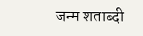जन्म शताब्दी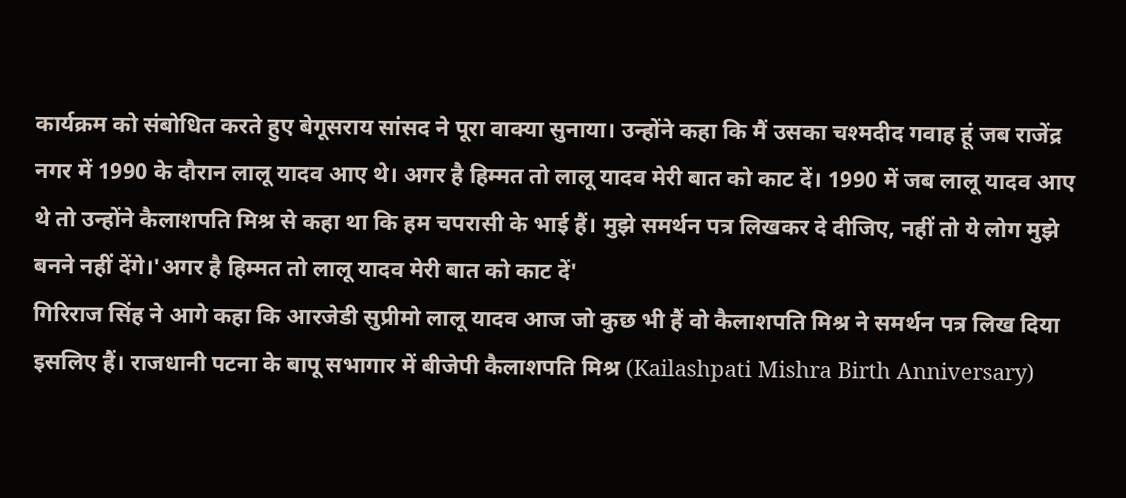कार्यक्रम को संबोधित करते हुए बेगूसराय सांसद ने पूरा वाक्या सुनाया। उन्होंने कहा कि मैं उसका चश्मदीद गवाह हूं जब राजेंद्र नगर में 1990 के दौरान लालू यादव आए थे। अगर है हिम्मत तो लालू यादव मेरी बात को काट दें। 1990 में जब लालू यादव आए थे तो उन्होंने कैलाशपति मिश्र से कहा था कि हम चपरासी के भाई हैं। मुझे समर्थन पत्र लिखकर दे दीजिए, नहीं तो ये लोग मुझे बनने नहीं देंगे।'अगर है हिम्मत तो लालू यादव मेरी बात को काट दें'
गिरिराज सिंह ने आगे कहा कि आरजेडी सुप्रीमो लालू यादव आज जो कुछ भी हैं वो कैलाशपति मिश्र ने समर्थन पत्र लिख दिया इसलिए हैं। राजधानी पटना के बापू सभागार में बीजेपी कैलाशपति मिश्र (Kailashpati Mishra Birth Anniversary)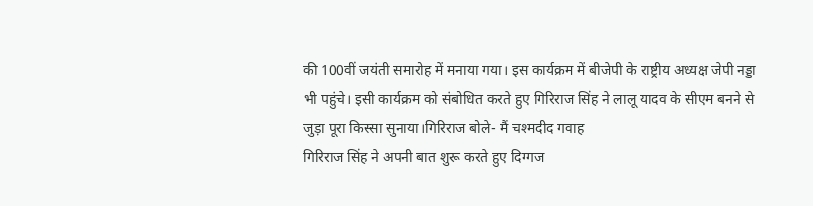की 100वीं जयंती समारोह में मनाया गया। इस कार्यक्रम में बीजेपी के राष्ट्रीय अध्यक्ष जेपी नड्डा भी पहुंचे। इसी कार्यक्रम को संबोधित करते हुए गिरिराज सिंह ने लालू यादव के सीएम बनने से जुड़ा पूरा किस्सा सुनाया।गिरिराज बोले- मैं चश्मदीद गवाह
गिरिराज सिंह ने अपनी बात शुरू करते हुए दिग्गज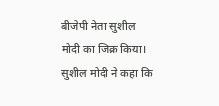बीजेपी नेता सुशील मोदी का जिक्र किया। सुशील मोदी ने कहा कि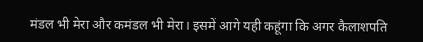मंडल भी मेरा और कमंडल भी मेरा। इसमें आगे यही कहूंगा कि अगर कैलाशपति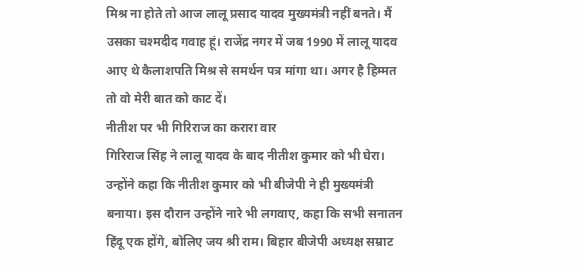मिश्र ना होते तो आज लालू प्रसाद यादव मुख्यमंत्री नहीं बनते। मैं उसका चश्मदीद गवाह हूं। राजेंद्र नगर में जब 1990 में लालू यादव आए थे कैलाशपति मिश्र से समर्थन पत्र मांगा था। अगर है हिम्मत तो वो मेरी बात को काट दें।
नीतीश पर भी गिरिराज का करारा वार
गिरिराज सिंह ने लालू यादव के बाद नीतीश कुमार को भी घेरा। उन्होंने कहा कि नीतीश कुमार को भी बीजेपी ने ही मुख्यमंत्री बनाया। इस दौरान उन्होंने नारे भी लगवाए, कहा कि सभी सनातन हिंदू एक होंगे, बोलिए जय श्री राम। बिहार बीजेपी अध्यक्ष सम्राट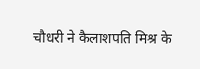चौधरी ने कैलाशपति मिश्र के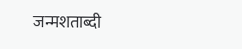जन्मशताब्दी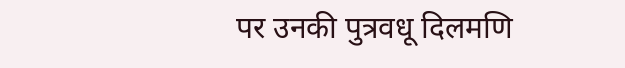पर उनकी पुत्रवधू दिलमणि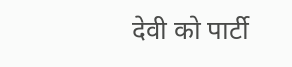देवी को पार्टी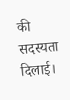की सदस्यता दिलाई।